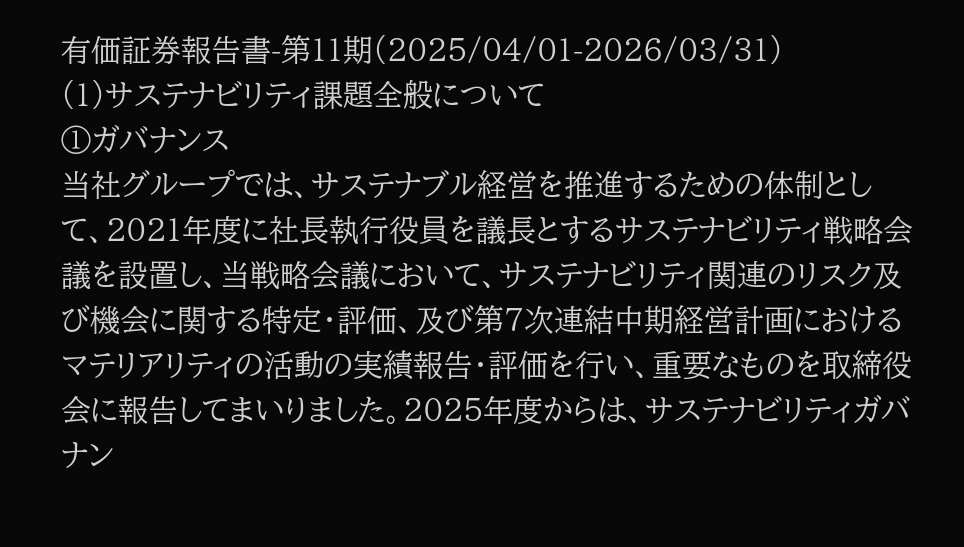有価証券報告書-第11期(2025/04/01-2026/03/31)
(1)サステナビリティ課題全般について
①ガバナンス
当社グループでは、サステナブル経営を推進するための体制として、2021年度に社長執行役員を議長とするサステナビリティ戦略会議を設置し、当戦略会議において、サステナビリティ関連のリスク及び機会に関する特定・評価、及び第7次連結中期経営計画におけるマテリアリティの活動の実績報告・評価を行い、重要なものを取締役会に報告してまいりました。2025年度からは、サステナビリティガバナン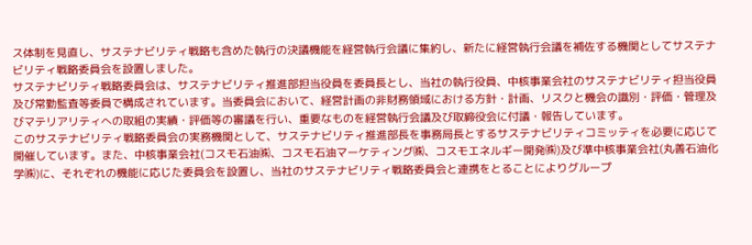ス体制を見直し、サステナビリティ戦略も含めた執行の決議機能を経営執行会議に集約し、新たに経営執行会議を補佐する機関としてサステナビリティ戦略委員会を設置しました。
サステナビリティ戦略委員会は、サステナビリティ推進部担当役員を委員長とし、当社の執行役員、中核事業会社のサステナビリティ担当役員及び常勤監査等委員で構成されています。当委員会において、経営計画の非財務領域における方針・計画、リスクと機会の識別・評価・管理及びマテリアリティへの取組の実績・評価等の審議を行い、重要なものを経営執行会議及び取締役会に付議・報告しています。
このサステナビリティ戦略委員会の実務機関として、サステナビリティ推進部長を事務局長とするサステナビリティコミッティを必要に応じて開催しています。また、中核事業会社(コスモ石油㈱、コスモ石油マーケティング㈱、コスモエネルギー開発㈱)及び準中核事業会社(丸善石油化学㈱)に、それぞれの機能に応じた委員会を設置し、当社のサステナビリティ戦略委員会と連携をとることによりグループ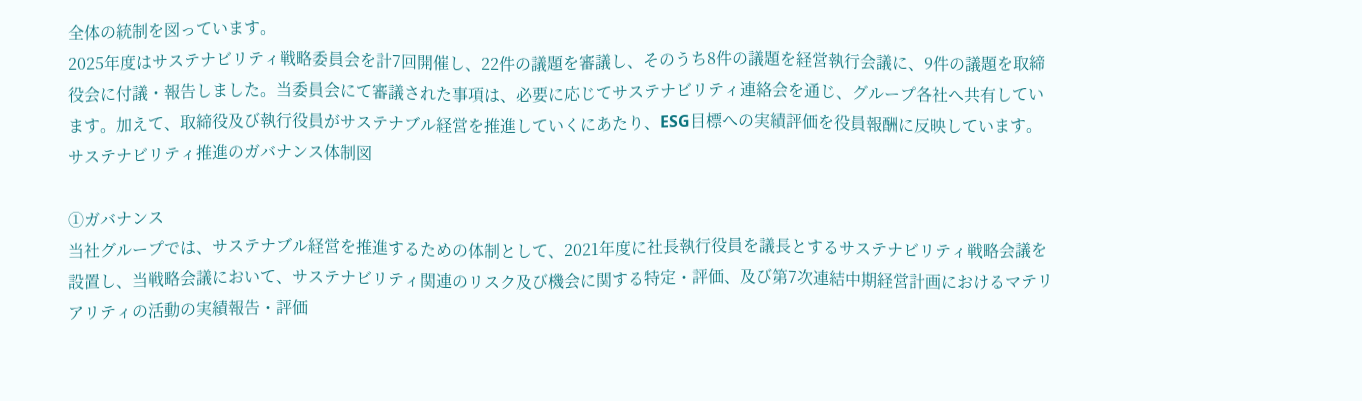全体の統制を図っています。
2025年度はサステナビリティ戦略委員会を計7回開催し、22件の議題を審議し、そのうち8件の議題を経営執行会議に、9件の議題を取締役会に付議・報告しました。当委員会にて審議された事項は、必要に応じてサステナビリティ連絡会を通じ、グループ各社へ共有しています。加えて、取締役及び執行役員がサステナブル経営を推進していくにあたり、ESG目標への実績評価を役員報酬に反映しています。
サステナビリティ推進のガバナンス体制図

①ガバナンス
当社グループでは、サステナブル経営を推進するための体制として、2021年度に社長執行役員を議長とするサステナビリティ戦略会議を設置し、当戦略会議において、サステナビリティ関連のリスク及び機会に関する特定・評価、及び第7次連結中期経営計画におけるマテリアリティの活動の実績報告・評価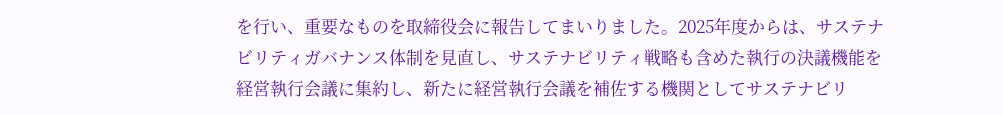を行い、重要なものを取締役会に報告してまいりました。2025年度からは、サステナビリティガバナンス体制を見直し、サステナビリティ戦略も含めた執行の決議機能を経営執行会議に集約し、新たに経営執行会議を補佐する機関としてサステナビリ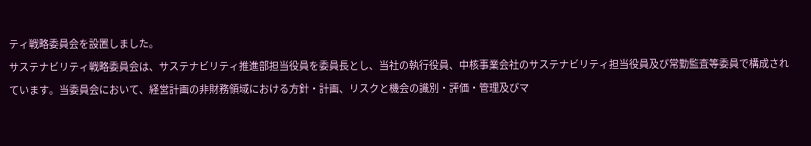ティ戦略委員会を設置しました。
サステナビリティ戦略委員会は、サステナビリティ推進部担当役員を委員長とし、当社の執行役員、中核事業会社のサステナビリティ担当役員及び常勤監査等委員で構成されています。当委員会において、経営計画の非財務領域における方針・計画、リスクと機会の識別・評価・管理及びマ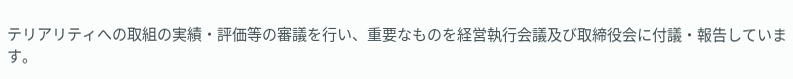テリアリティへの取組の実績・評価等の審議を行い、重要なものを経営執行会議及び取締役会に付議・報告しています。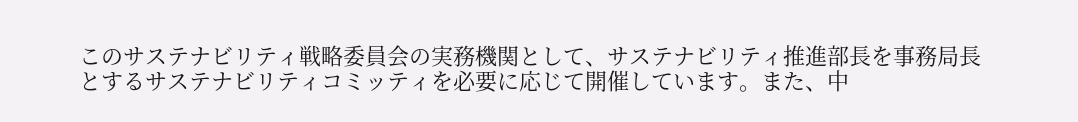このサステナビリティ戦略委員会の実務機関として、サステナビリティ推進部長を事務局長とするサステナビリティコミッティを必要に応じて開催しています。また、中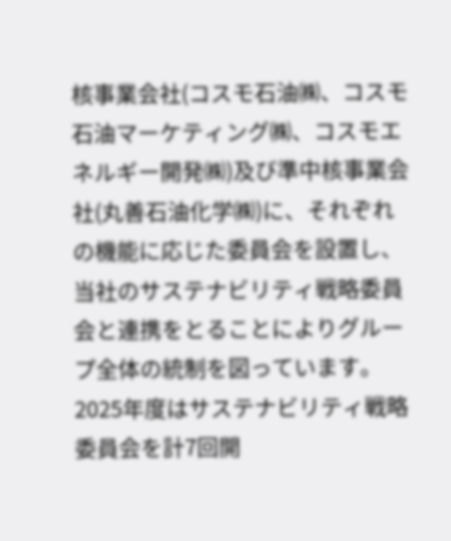核事業会社(コスモ石油㈱、コスモ石油マーケティング㈱、コスモエネルギー開発㈱)及び準中核事業会社(丸善石油化学㈱)に、それぞれの機能に応じた委員会を設置し、当社のサステナビリティ戦略委員会と連携をとることによりグループ全体の統制を図っています。
2025年度はサステナビリティ戦略委員会を計7回開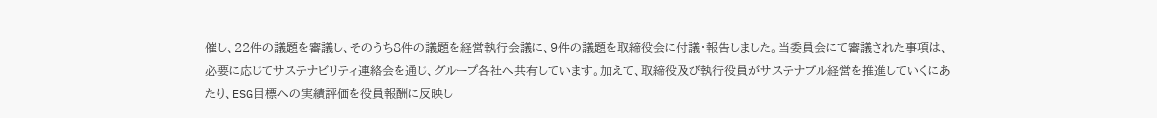催し、22件の議題を審議し、そのうち8件の議題を経営執行会議に、9件の議題を取締役会に付議・報告しました。当委員会にて審議された事項は、必要に応じてサステナビリティ連絡会を通じ、グループ各社へ共有しています。加えて、取締役及び執行役員がサステナブル経営を推進していくにあたり、ESG目標への実績評価を役員報酬に反映し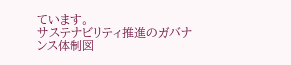ています。
サステナビリティ推進のガバナンス体制図